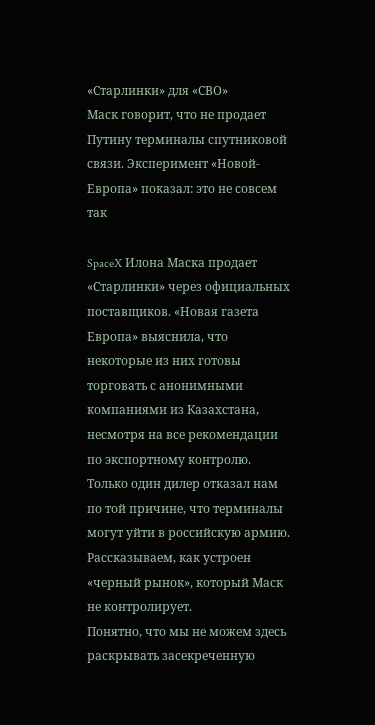«Старлинки» для «СВО»
Маск говорит, что не продает Путину терминалы спутниковой связи. Эксперимент «Новой-Европа» показал: это не совсем так

SpaceX Илона Маска продает «Старлинки» через официальных поставщиков. «Новая газета Европа» выяснила, что некоторые из них готовы торговать с анонимными компаниями из Казахстана, несмотря на все рекомендации по экспортному контролю. Только один дилер отказал нам по той причине, что терминалы могут уйти в российскую армию. Рассказываем, как устроен «черный рынок», который Маск не контролирует.
Понятно, что мы не можем здесь раскрывать засекреченную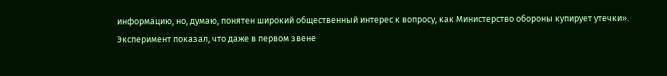информацию, но, думаю, понятен широкий общественный интерес к вопросу, как Министерство обороны купирует утечки».
Эксперимент показал, что даже в первом звене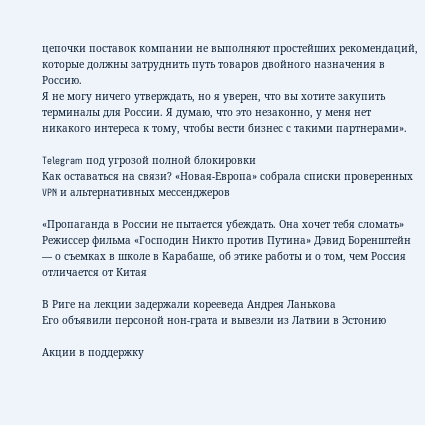цепочки поставок компании не выполняют простейших рекомендаций, которые должны затруднить путь товаров двойного назначения в Россию.
Я не могу ничего утверждать, но я уверен, что вы хотите закупить терминалы для России. Я думаю, что это незаконно, у меня нет никакого интереса к тому, чтобы вести бизнес с такими партнерами».

Telegram под угрозой полной блокировки
Как оставаться на связи? «Новая-Европа» собрала списки проверенных VPN и альтернативных мессенджеров

«Пропаганда в России не пытается убеждать. Она хочет тебя сломать»
Режиссер фильма «Господин Никто против Путина» Дэвид Боренштейн — о съемках в школе в Карабаше, об этике работы и о том, чем Россия отличается от Китая

В Риге на лекции задержали корееведа Андрея Ланькова
Его объявили персоной нон-грата и вывезли из Латвии в Эстонию

Акции в поддержку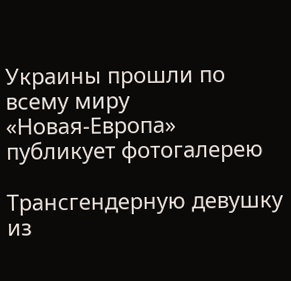Украины прошли по всему миру
«Новая-Европа» публикует фотогалерею

Трансгендерную девушку из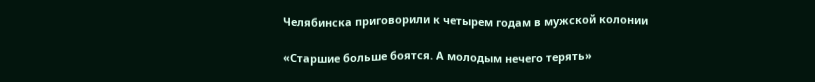Челябинска приговорили к четырем годам в мужской колонии

«Старшие больше боятся. А молодым нечего терять»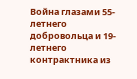Война глазами 55-летнего добровольца и 19-летнего контрактника из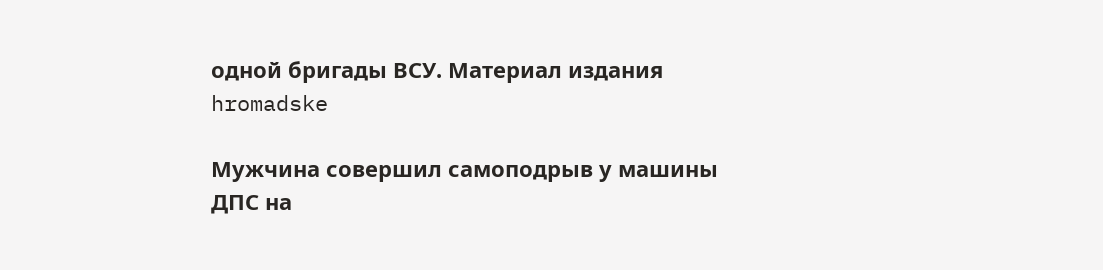одной бригады ВСУ. Материал издания hromadske

Мужчина совершил самоподрыв у машины ДПС на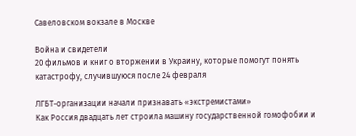Савеловском вокзале в Москве

Война и свидетели
20 фильмов и книг о вторжении в Украину, которые помогут понять катастрофу, случившуюся после 24 февраля

ЛГБТ-организации начали признавать «экстремистами»
Как Россия двадцать лет строила машину государственной гомофобии и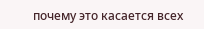почему это касается всех